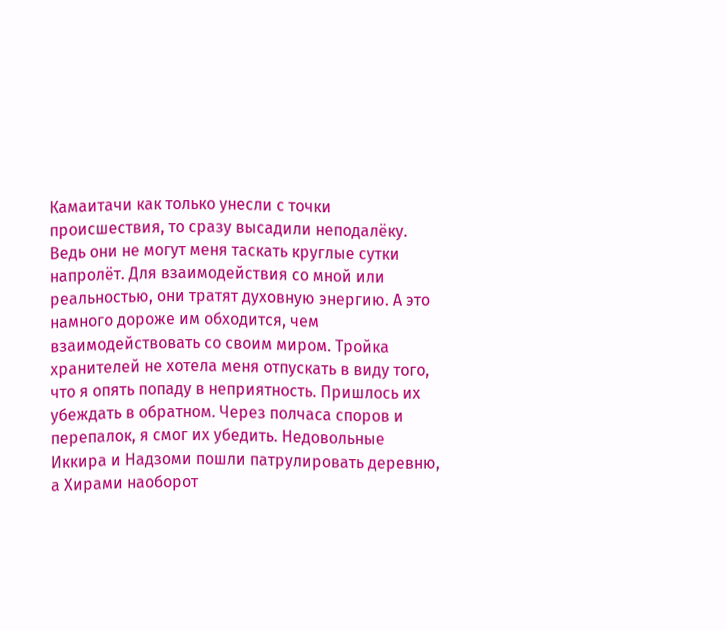Камаитачи как только унесли с точки происшествия, то сразу высадили неподалёку. Ведь они не могут меня таскать круглые сутки напролёт. Для взаимодействия со мной или реальностью, они тратят духовную энергию. А это намного дороже им обходится, чем взаимодействовать со своим миром. Тройка хранителей не хотела меня отпускать в виду того, что я опять попаду в неприятность. Пришлось их убеждать в обратном. Через полчаса споров и перепалок, я смог их убедить. Недовольные Иккира и Надзоми пошли патрулировать деревню, а Хирами наоборот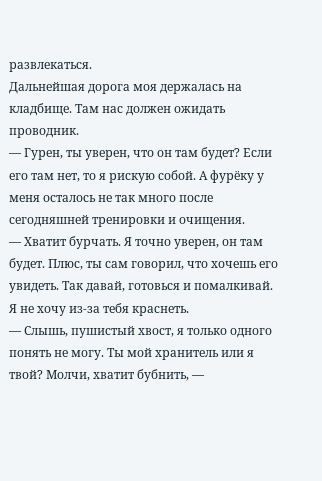развлекаться.
Дальнейшая дорога моя держалась на кладбище. Там нас должен ожидать проводник.
— Гурен, ты уверен, что он там будет? Если его там нет, то я рискую собой. А фурёку у меня осталось не так много после сегодняшней тренировки и очищения.
— Хватит бурчать. Я точно уверен, он там будет. Плюс, ты сам говорил, что хочешь его увидеть. Так давай, готовься и помалкивай. Я не хочу из-за тебя краснеть.
— Слышь, пушистый хвост, я только одного понять не могу. Ты мой хранитель или я твой? Молчи, хватит бубнить, —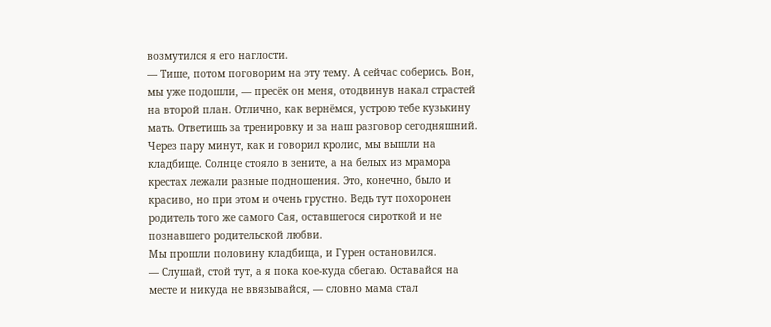возмутился я его наглости.
— Тише, потом поговорим на эту тему. А сейчас соберись. Вон, мы уже подошли, — пресёк он меня, отодвинув накал страстей на второй план. Отлично, как вернёмся, устрою тебе кузькину мать. Ответишь за тренировку и за наш разговор сегодняшний.
Через пару минут, как и говорил кролис, мы вышли на кладбище. Солнце стояло в зените, а на белых из мрамора крестах лежали разные подношения. Это, конечно, было и красиво, но при этом и очень грустно. Ведь тут похоронен родитель того же самого Сая, оставшегося сироткой и не познавшего родительской любви.
Мы прошли половину кладбища, и Гурен остановился.
— Слушай, стой тут, а я пока кое-куда сбегаю. Оставайся на месте и никуда не ввязывайся, — словно мама стал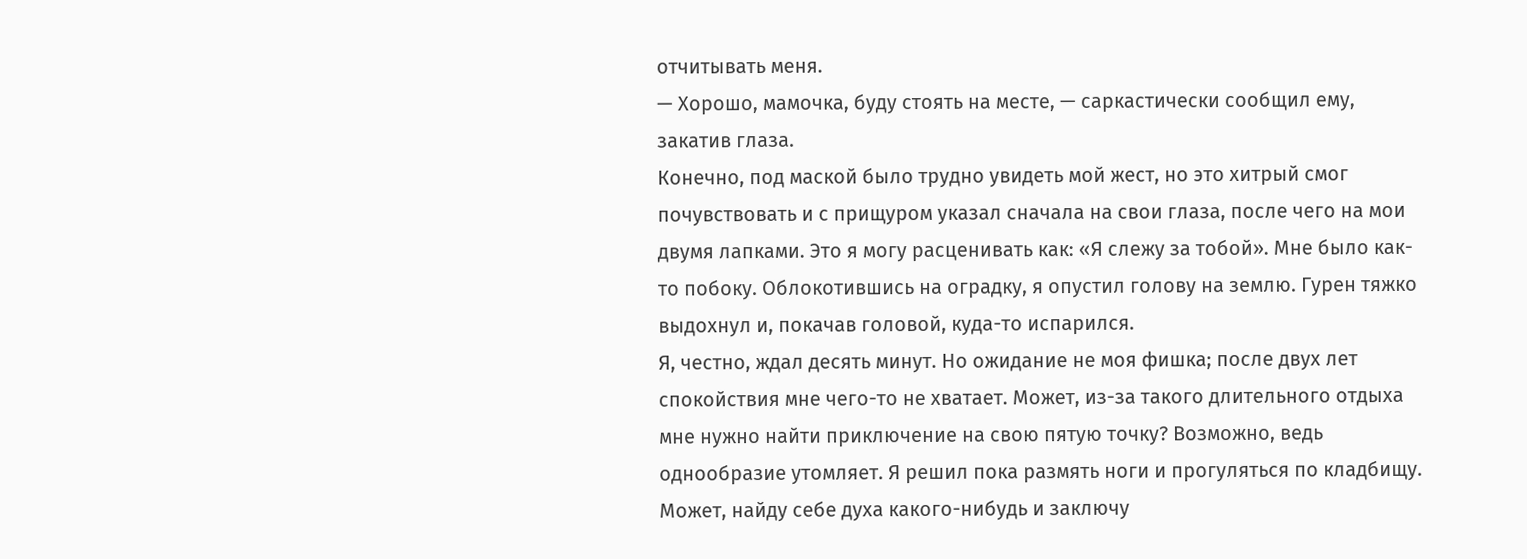отчитывать меня.
— Хорошо, мамочка, буду стоять на месте, — саркастически сообщил ему, закатив глаза.
Конечно, под маской было трудно увидеть мой жест, но это хитрый смог почувствовать и с прищуром указал сначала на свои глаза, после чего на мои двумя лапками. Это я могу расценивать как: «Я слежу за тобой». Мне было как-то побоку. Облокотившись на оградку, я опустил голову на землю. Гурен тяжко выдохнул и, покачав головой, куда-то испарился.
Я, честно, ждал десять минут. Но ожидание не моя фишка; после двух лет спокойствия мне чего-то не хватает. Может, из-за такого длительного отдыха мне нужно найти приключение на свою пятую точку? Возможно, ведь однообразие утомляет. Я решил пока размять ноги и прогуляться по кладбищу. Может, найду себе духа какого-нибудь и заключу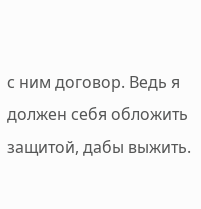с ним договор. Ведь я должен себя обложить защитой, дабы выжить.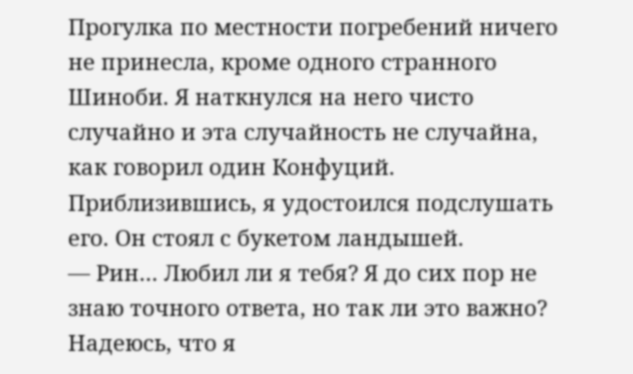Прогулка по местности погребений ничего не принесла, кроме одного странного Шиноби. Я наткнулся на него чисто случайно и эта случайность не случайна, как говорил один Конфуций.
Приблизившись, я удостоился подслушать его. Он стоял с букетом ландышей.
— Рин… Любил ли я тебя? Я до сих пор не знаю точного ответа, но так ли это важно? Надеюсь, что я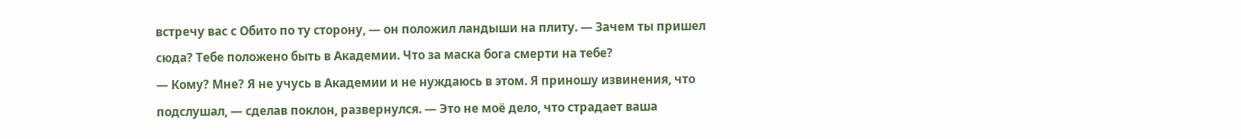встречу вас с Обито по ту сторону, — он положил ландыши на плиту. — Зачем ты пришел сюда? Тебе положено быть в Академии. Что за маска бога смерти на тебе?
— Кому? Мне? Я не учусь в Академии и не нуждаюсь в этом. Я приношу извинения, что подслушал, — сделав поклон, развернулся. — Это не моё дело, что страдает ваша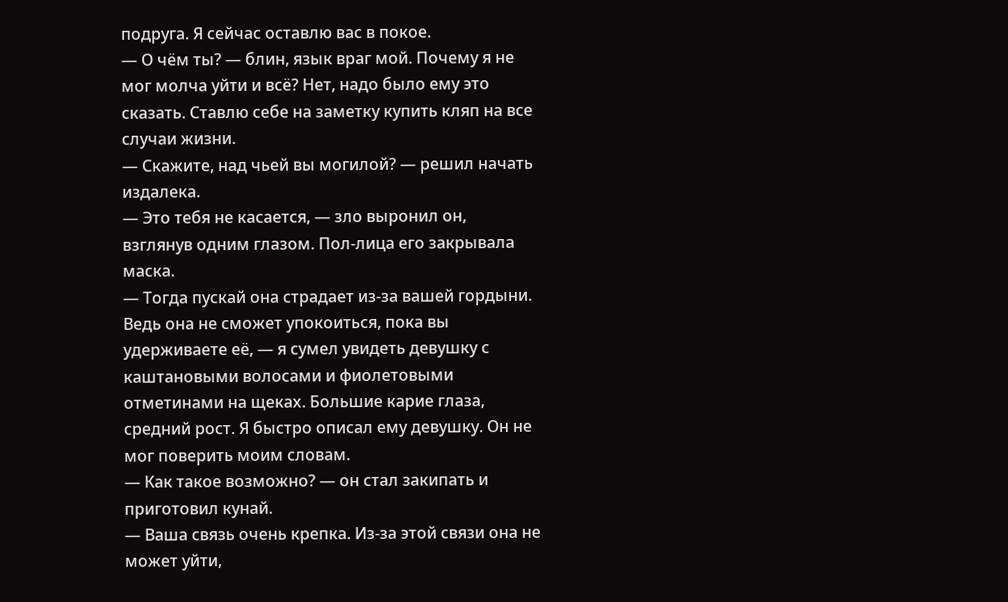подруга. Я сейчас оставлю вас в покое.
— О чём ты? — блин, язык враг мой. Почему я не мог молча уйти и всё? Нет, надо было ему это сказать. Ставлю себе на заметку купить кляп на все случаи жизни.
— Скажите, над чьей вы могилой? — решил начать издалека.
— Это тебя не касается, — зло выронил он, взглянув одним глазом. Пол-лица его закрывала маска.
— Тогда пускай она страдает из-за вашей гордыни. Ведь она не сможет упокоиться, пока вы удерживаете её, — я сумел увидеть девушку с каштановыми волосами и фиолетовыми отметинами на щеках. Большие карие глаза, средний рост. Я быстро описал ему девушку. Он не мог поверить моим словам.
— Как такое возможно? — он стал закипать и приготовил кунай.
— Ваша связь очень крепка. Из-за этой связи она не может уйти,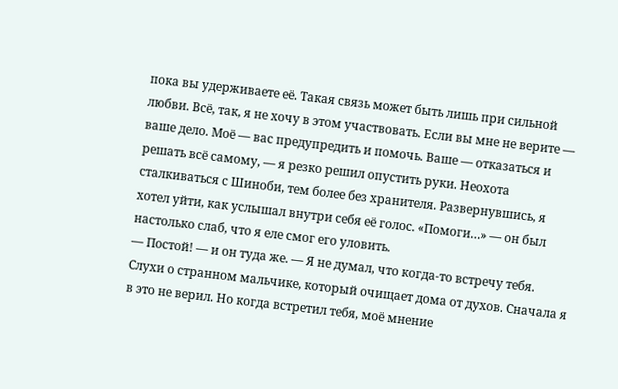пока вы удерживаете её. Такая связь может быть лишь при сильной любви. Всё, так, я не хочу в этом участвовать. Если вы мне не верите — ваше дело. Моё — вас предупредить и помочь. Ваше — отказаться и решать всё самому, — я резко решил опустить руки. Неохота сталкиваться с Шиноби, тем более без хранителя. Развернувшись, я хотел уйти, как услышал внутри себя её голос. «Помоги…» — он был настолько слаб, что я еле смог его уловить.
— Постой! — и он туда же. — Я не думал, что когда-то встречу тебя. Слухи о странном мальчике, который очищает дома от духов. Сначала я в это не верил. Но когда встретил тебя, моё мнение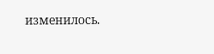изменилось.